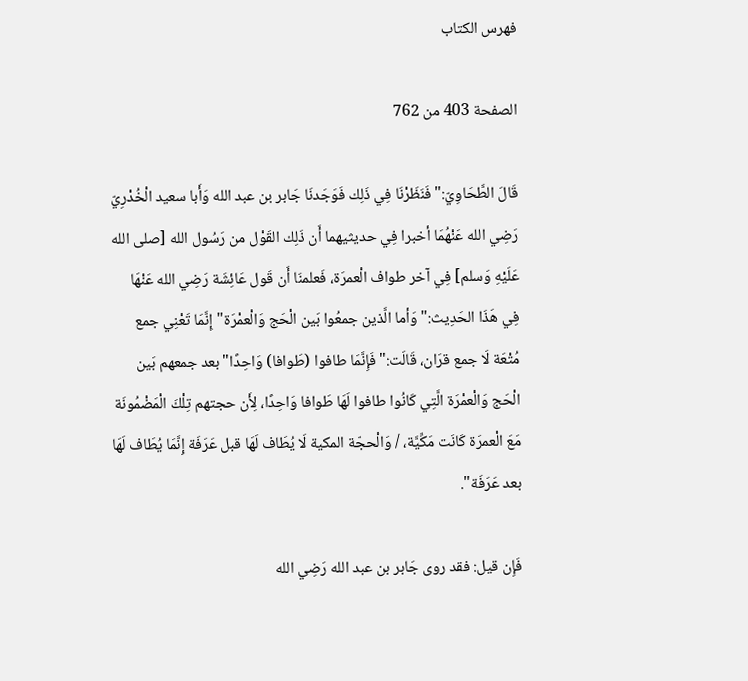فهرس الكتاب

الصفحة 403 من 762

قَالَ الطَّحَاوِيّ:"فَنَظَرْنَا فِي ذَلِك فَوَجَدنَا جَابر بن عبد الله وَأَبا سعيد الْخُدْرِيّ رَضِي الله عَنْهُمَا أخبرا فِي حديثيهما أَن ذَلِك القَوْل من رَسُول الله [صلى الله عَلَيْهِ وَسلم] فِي آخر طواف الْعمرَة، فَعلمنَا أَن قَول عَائِشَة رَضِي الله عَنْهَا فِي هَذَا الحَدِيث:"وَأما الَّذين جمعُوا بَين الْحَج وَالْعمْرَة"إِنَّمَا تَعْنِي جمع مُتْعَة لَا جمع قرَان، قَالَت:"فَإِنَّمَا طافوا (طَوافا) وَاحِدًا"بعد جمعهم بَين الْحَج وَالْعمْرَة الَّتِي كَانُوا طافوا لَهَا طَوافا وَاحِدًا، لِأَن حجتهم تِلْكَ الْمَضْمُونَة مَعَ الْعمرَة كَانَت مَكِّيَّة، / وَالْحجّة المكية لَا يُطَاف لَهَا قبل عَرَفَة إِنَّمَا يُطَاف لَهَا بعد عَرَفَة".

فَإِن قيل: فقد روى جَابر بن عبد الله رَضِي الله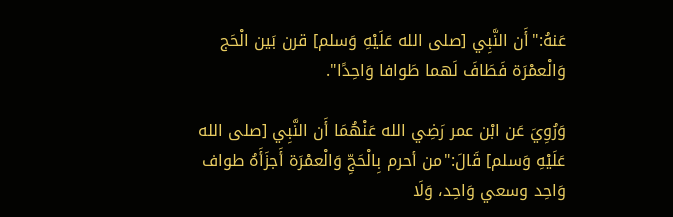عَنهُ:"أَن النَّبِي [صلى الله عَلَيْهِ وَسلم] قرن بَين الْحَج وَالْعمْرَة فَطَافَ لَهما طَوافا وَاحِدًا".

وَرُوِيَ عَن ابْن عمر رَضِي الله عَنْهُمَا أَن النَّبِي [صلى الله عَلَيْهِ وَسلم] قَالَ:"من أحرم بِالْحَجِّ وَالْعمْرَة أَجزَأَهُ طواف وَاحِد وسعي وَاحِد، وَلَا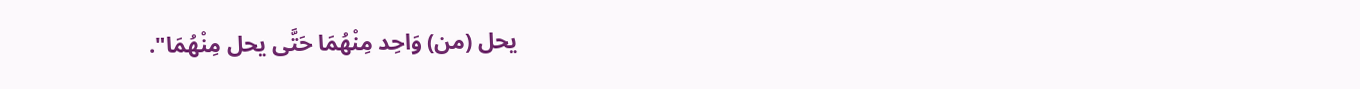يحل (من) وَاحِد مِنْهُمَا حَتَّى يحل مِنْهُمَا".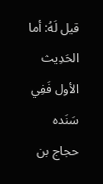قيل لَهُ: أما الحَدِيث الأول فَفِي سَنَده حجاج بن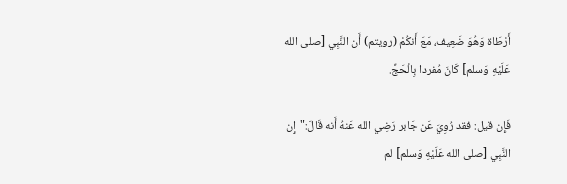أَرْطَاة وَهُوَ ضَعِيف، مَعَ أَنكُمْ (رويتم) أَن النَّبِي [صلى الله عَلَيْهِ وَسلم] كَانَ مُفردا بِالْحَجِّ.

فَإِن قيل: فقد رُوِيَ عَن جَابر رَضِي الله عَنهُ أَنه قَالَ:"إِن النَّبِي [صلى الله عَلَيْهِ وَسلم] لم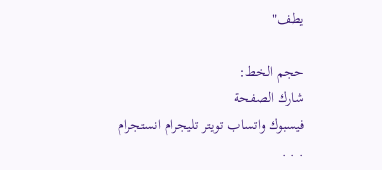يطف"

حجم الخط:
شارك الصفحة
فيسبوك واتساب تويتر تليجرام انستجرام
. . .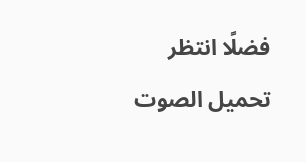فضلًا انتظر تحميل الصوت